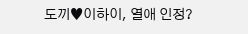도끼♥이하이, 열애 인정?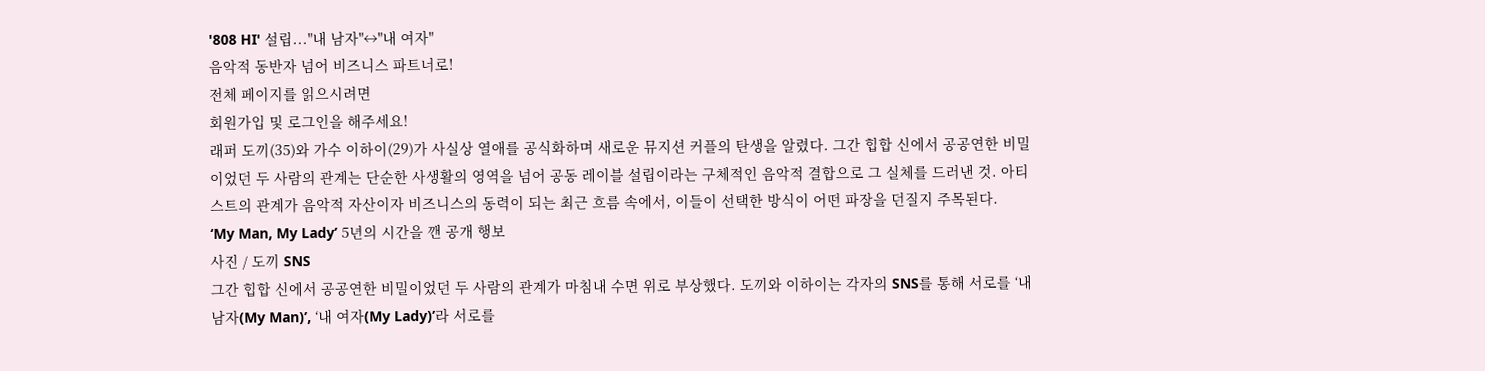'808 HI' 설립..."내 남자"↔"내 여자"
음악적 동반자 넘어 비즈니스 파트너로!
전체 페이지를 읽으시려면
회원가입 및 로그인을 해주세요!
래퍼 도끼(35)와 가수 이하이(29)가 사실상 열애를 공식화하며 새로운 뮤지션 커플의 탄생을 알렸다. 그간 힙합 신에서 공공연한 비밀이었던 두 사람의 관계는 단순한 사생활의 영역을 넘어 공동 레이블 설립이라는 구체적인 음악적 결합으로 그 실체를 드러낸 것. 아티스트의 관계가 음악적 자산이자 비즈니스의 동력이 되는 최근 흐름 속에서, 이들이 선택한 방식이 어떤 파장을 던질지 주목된다.
‘My Man, My Lady’ 5년의 시간을 깬 공개 행보
사진 / 도끼 SNS
그간 힙합 신에서 공공연한 비밀이었던 두 사람의 관계가 마침내 수면 위로 부상했다. 도끼와 이하이는 각자의 SNS를 통해 서로를 ‘내 남자(My Man)’, ‘내 여자(My Lady)’라 서로를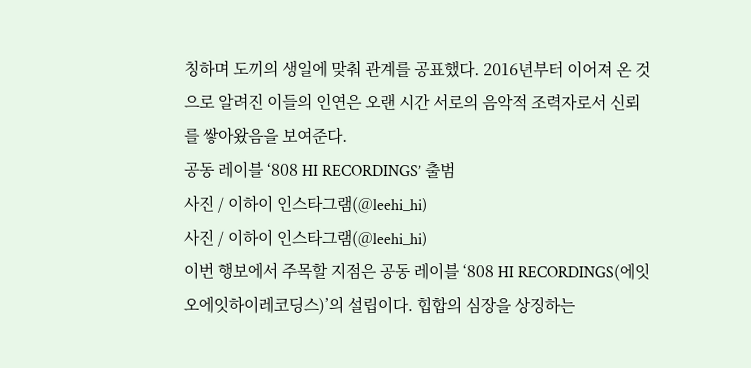칭하며 도끼의 생일에 맞춰 관계를 공표했다. 2016년부터 이어져 온 것으로 알려진 이들의 인연은 오랜 시간 서로의 음악적 조력자로서 신뢰를 쌓아왔음을 보여준다.
공동 레이블 ‘808 HI RECORDINGS’ 출범
사진 / 이하이 인스타그램(@leehi_hi)
사진 / 이하이 인스타그램(@leehi_hi)
이번 행보에서 주목할 지점은 공동 레이블 ‘808 HI RECORDINGS(에잇오에잇하이레코딩스)’의 설립이다. 힙합의 심장을 상징하는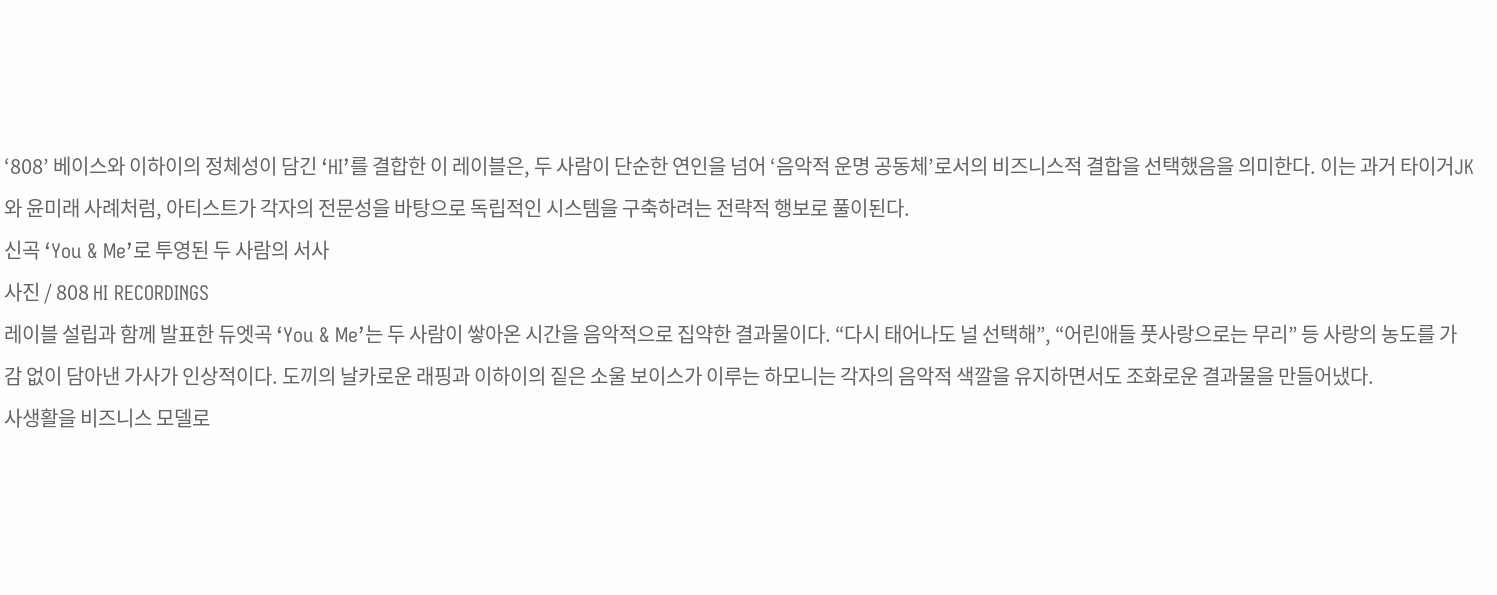‘808’ 베이스와 이하이의 정체성이 담긴 ‘HI’를 결합한 이 레이블은, 두 사람이 단순한 연인을 넘어 ‘음악적 운명 공동체’로서의 비즈니스적 결합을 선택했음을 의미한다. 이는 과거 타이거JK와 윤미래 사례처럼, 아티스트가 각자의 전문성을 바탕으로 독립적인 시스템을 구축하려는 전략적 행보로 풀이된다.
신곡 ‘You & Me’로 투영된 두 사람의 서사
사진 / 808 HI RECORDINGS
레이블 설립과 함께 발표한 듀엣곡 ‘You & Me’는 두 사람이 쌓아온 시간을 음악적으로 집약한 결과물이다. “다시 태어나도 널 선택해”, “어린애들 풋사랑으로는 무리” 등 사랑의 농도를 가감 없이 담아낸 가사가 인상적이다. 도끼의 날카로운 래핑과 이하이의 짙은 소울 보이스가 이루는 하모니는 각자의 음악적 색깔을 유지하면서도 조화로운 결과물을 만들어냈다.
사생활을 비즈니스 모델로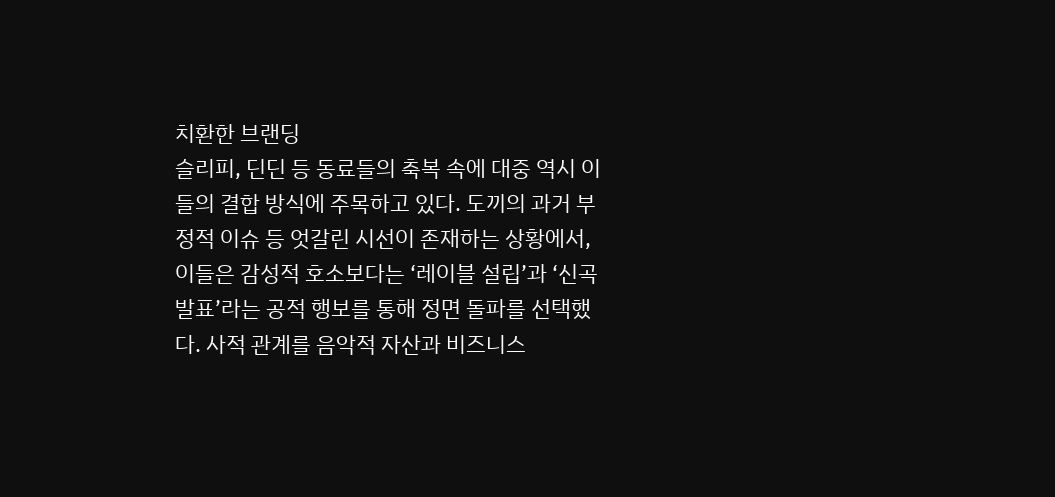치환한 브랜딩
슬리피, 딘딘 등 동료들의 축복 속에 대중 역시 이들의 결합 방식에 주목하고 있다. 도끼의 과거 부정적 이슈 등 엇갈린 시선이 존재하는 상황에서, 이들은 감성적 호소보다는 ‘레이블 설립’과 ‘신곡 발표’라는 공적 행보를 통해 정면 돌파를 선택했다. 사적 관계를 음악적 자산과 비즈니스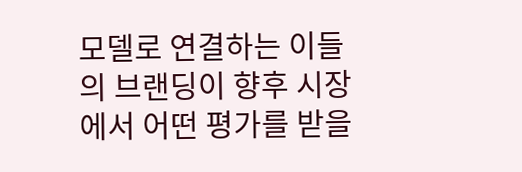모델로 연결하는 이들의 브랜딩이 향후 시장에서 어떤 평가를 받을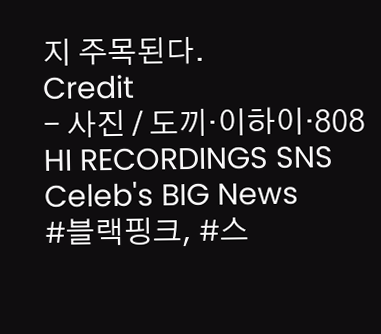지 주목된다.
Credit
- 사진 / 도끼·이하이·808 HI RECORDINGS SNS
Celeb's BIG News
#블랙핑크, #스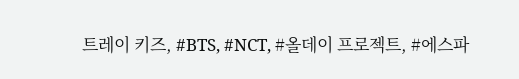트레이 키즈, #BTS, #NCT, #올데이 프로젝트, #에스파